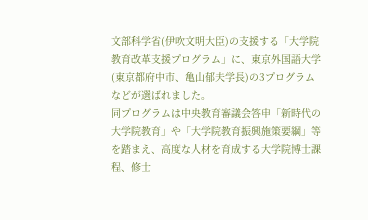文部科学省(伊吹文明大臣)の支援する「大学院教育改革支援プログラム」に、東京外国語大学(東京都府中市、亀山郁夫学長)の3プログラムなどが選ばれました。
同プログラムは中央教育審議会答申「新時代の大学院教育」や「大学院教育振興施策要綱」等を踏まえ、高度な人材を育成する大学院博士課程、修士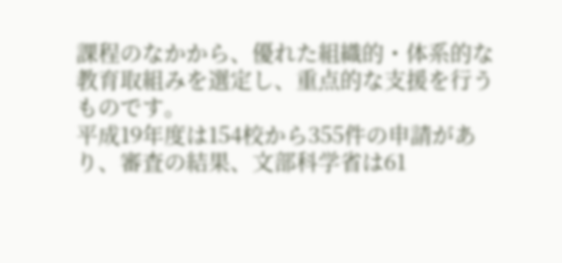課程のなかから、優れた組織的・体系的な教育取組みを選定し、重点的な支援を行うものです。
平成19年度は154校から355件の申請があり、審査の結果、文部科学省は61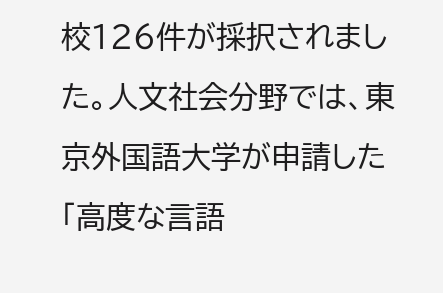校126件が採択されました。人文社会分野では、東京外国語大学が申請した「高度な言語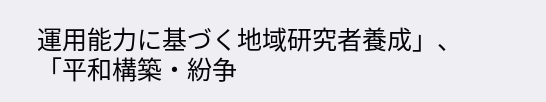運用能力に基づく地域研究者養成」、「平和構築・紛争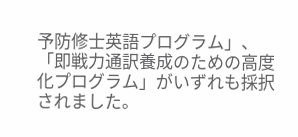予防修士英語プログラム」、「即戦力通訳養成のための高度化プログラム」がいずれも採択されました。